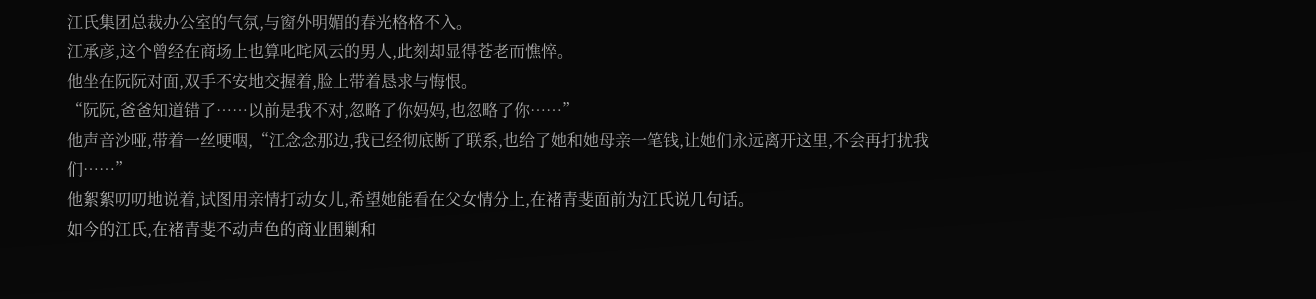江氏集团总裁办公室的气氛,与窗外明媚的春光格格不入。
江承彦,这个曾经在商场上也算叱咤风云的男人,此刻却显得苍老而憔悴。
他坐在阮阮对面,双手不安地交握着,脸上带着恳求与悔恨。
“阮阮,爸爸知道错了……以前是我不对,忽略了你妈妈,也忽略了你……”
他声音沙哑,带着一丝哽咽,“江念念那边,我已经彻底断了联系,也给了她和她母亲一笔钱,让她们永远离开这里,不会再打扰我们……”
他絮絮叨叨地说着,试图用亲情打动女儿,希望她能看在父女情分上,在褚青斐面前为江氏说几句话。
如今的江氏,在褚青斐不动声色的商业围剿和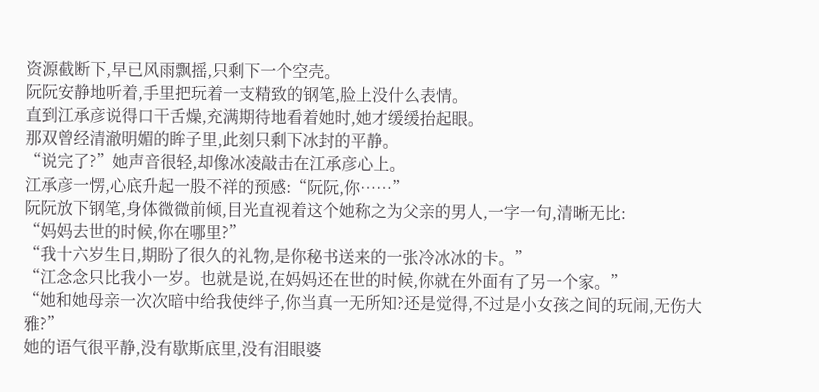资源截断下,早已风雨飘摇,只剩下一个空壳。
阮阮安静地听着,手里把玩着一支精致的钢笔,脸上没什么表情。
直到江承彦说得口干舌燥,充满期待地看着她时,她才缓缓抬起眼。
那双曾经清澈明媚的眸子里,此刻只剩下冰封的平静。
“说完了?”她声音很轻,却像冰凌敲击在江承彦心上。
江承彦一愣,心底升起一股不祥的预感:“阮阮,你……”
阮阮放下钢笔,身体微微前倾,目光直视着这个她称之为父亲的男人,一字一句,清晰无比:
“妈妈去世的时候,你在哪里?”
“我十六岁生日,期盼了很久的礼物,是你秘书送来的一张冷冰冰的卡。”
“江念念只比我小一岁。也就是说,在妈妈还在世的时候,你就在外面有了另一个家。”
“她和她母亲一次次暗中给我使绊子,你当真一无所知?还是觉得,不过是小女孩之间的玩闹,无伤大雅?”
她的语气很平静,没有歇斯底里,没有泪眼婆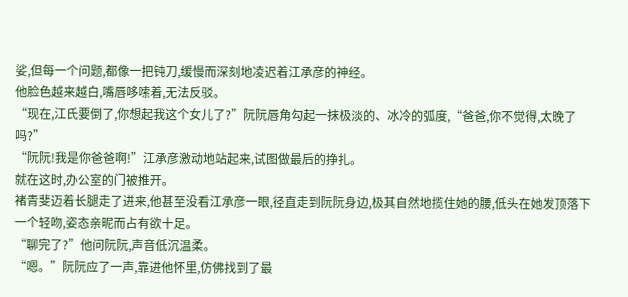娑,但每一个问题,都像一把钝刀,缓慢而深刻地凌迟着江承彦的神经。
他脸色越来越白,嘴唇哆嗦着,无法反驳。
“现在,江氏要倒了,你想起我这个女儿了?”阮阮唇角勾起一抹极淡的、冰冷的弧度,“爸爸,你不觉得,太晚了吗?”
“阮阮!我是你爸爸啊!”江承彦激动地站起来,试图做最后的挣扎。
就在这时,办公室的门被推开。
褚青斐迈着长腿走了进来,他甚至没看江承彦一眼,径直走到阮阮身边,极其自然地揽住她的腰,低头在她发顶落下一个轻吻,姿态亲昵而占有欲十足。
“聊完了?”他问阮阮,声音低沉温柔。
“嗯。”阮阮应了一声,靠进他怀里,仿佛找到了最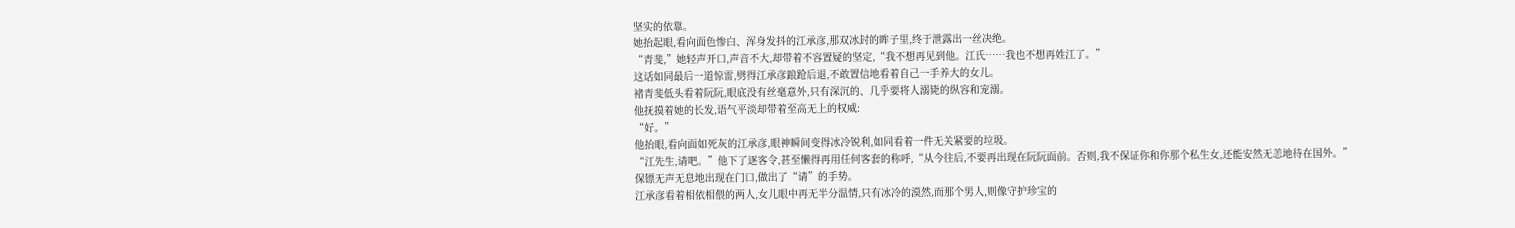坚实的依靠。
她抬起眼,看向面色惨白、浑身发抖的江承彦,那双冰封的眸子里,终于泄露出一丝决绝。
“青斐,”她轻声开口,声音不大,却带着不容置疑的坚定,“我不想再见到他。江氏……我也不想再姓江了。”
这话如同最后一道惊雷,劈得江承彦踉跄后退,不敢置信地看着自己一手养大的女儿。
褚青斐低头看着阮阮,眼底没有丝毫意外,只有深沉的、几乎要将人溺毙的纵容和宠溺。
他抚摸着她的长发,语气平淡却带着至高无上的权威:
“好。”
他抬眼,看向面如死灰的江承彦,眼神瞬间变得冰冷锐利,如同看着一件无关紧要的垃圾。
“江先生,请吧。”他下了逐客令,甚至懒得再用任何客套的称呼,“从今往后,不要再出现在阮阮面前。否则,我不保证你和你那个私生女,还能安然无恙地待在国外。”
保镖无声无息地出现在门口,做出了“请”的手势。
江承彦看着相依相偎的两人,女儿眼中再无半分温情,只有冰冷的漠然,而那个男人,则像守护珍宝的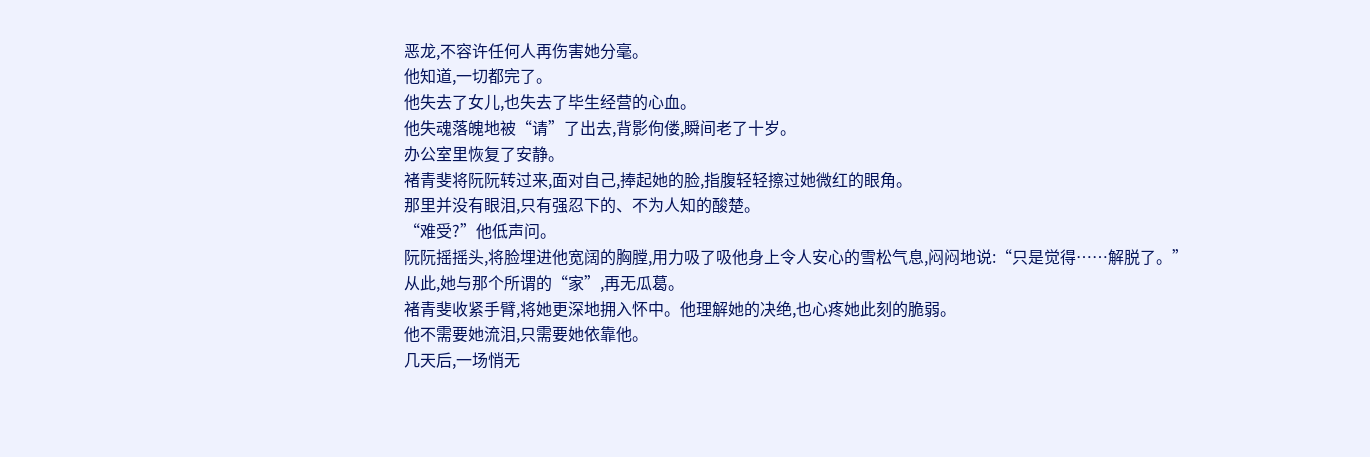恶龙,不容许任何人再伤害她分毫。
他知道,一切都完了。
他失去了女儿,也失去了毕生经营的心血。
他失魂落魄地被“请”了出去,背影佝偻,瞬间老了十岁。
办公室里恢复了安静。
褚青斐将阮阮转过来,面对自己,捧起她的脸,指腹轻轻擦过她微红的眼角。
那里并没有眼泪,只有强忍下的、不为人知的酸楚。
“难受?”他低声问。
阮阮摇摇头,将脸埋进他宽阔的胸膛,用力吸了吸他身上令人安心的雪松气息,闷闷地说:“只是觉得……解脱了。”
从此,她与那个所谓的“家”,再无瓜葛。
褚青斐收紧手臂,将她更深地拥入怀中。他理解她的决绝,也心疼她此刻的脆弱。
他不需要她流泪,只需要她依靠他。
几天后,一场悄无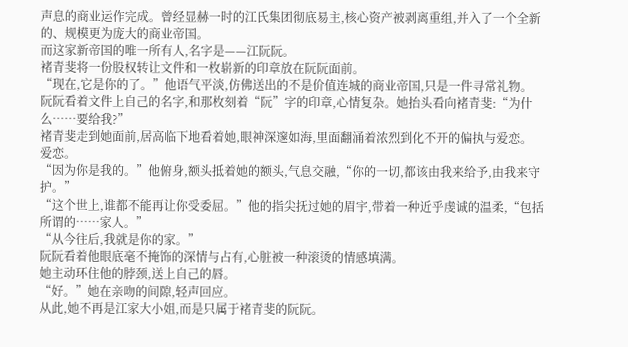声息的商业运作完成。曾经显赫一时的江氏集团彻底易主,核心资产被剥离重组,并入了一个全新的、规模更为庞大的商业帝国。
而这家新帝国的唯一所有人,名字是——江阮阮。
褚青斐将一份股权转让文件和一枚崭新的印章放在阮阮面前。
“现在,它是你的了。”他语气平淡,仿佛送出的不是价值连城的商业帝国,只是一件寻常礼物。
阮阮看着文件上自己的名字,和那枚刻着“阮”字的印章,心情复杂。她抬头看向褚青斐:“为什么……要给我?”
褚青斐走到她面前,居高临下地看着她,眼神深邃如海,里面翻涌着浓烈到化不开的偏执与爱恋。
爱恋。
“因为你是我的。”他俯身,额头抵着她的额头,气息交融,“你的一切,都该由我来给予,由我来守护。”
“这个世上,谁都不能再让你受委屈。”他的指尖抚过她的眉宇,带着一种近乎虔诚的温柔,“包括所谓的……家人。”
“从今往后,我就是你的家。”
阮阮看着他眼底毫不掩饰的深情与占有,心脏被一种滚烫的情感填满。
她主动环住他的脖颈,送上自己的唇。
“好。”她在亲吻的间隙,轻声回应。
从此,她不再是江家大小姐,而是只属于褚青斐的阮阮。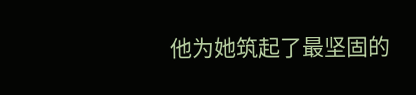他为她筑起了最坚固的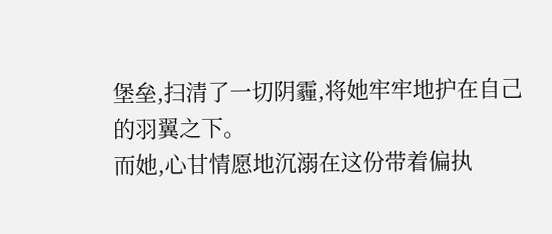堡垒,扫清了一切阴霾,将她牢牢地护在自己的羽翼之下。
而她,心甘情愿地沉溺在这份带着偏执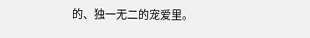的、独一无二的宠爱里。